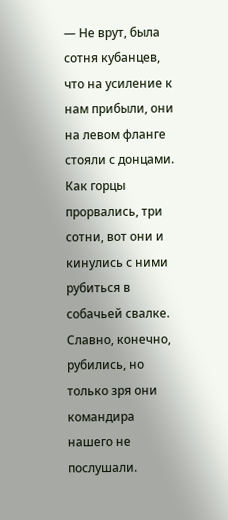— Не врут, была сотня кубанцев, что на усиление к нам прибыли, они на левом фланге стояли с донцами. Как горцы прорвались, три сотни, вот они и кинулись с ними рубиться в собачьей свалке. Славно, конечно, рубились, но только зря они командира нашего не послушали.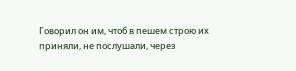Говорил он им, чтоб в пешем строю их приняли, не послушали, через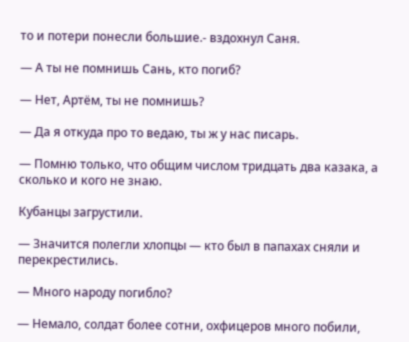то и потери понесли большие.- вздохнул Саня.

— А ты не помнишь Сань, кто погиб?

— Нет, Артём, ты не помнишь?

— Да я откуда про то ведаю, ты ж у нас писарь.

— Помню только, что общим числом тридцать два казака, а сколько и кого не знаю.

Кубанцы загрустили.

— Значится полегли хлопцы — кто был в папахах сняли и перекрестились.

— Много народу погибло?

— Немало, солдат более сотни, охфицеров много побили,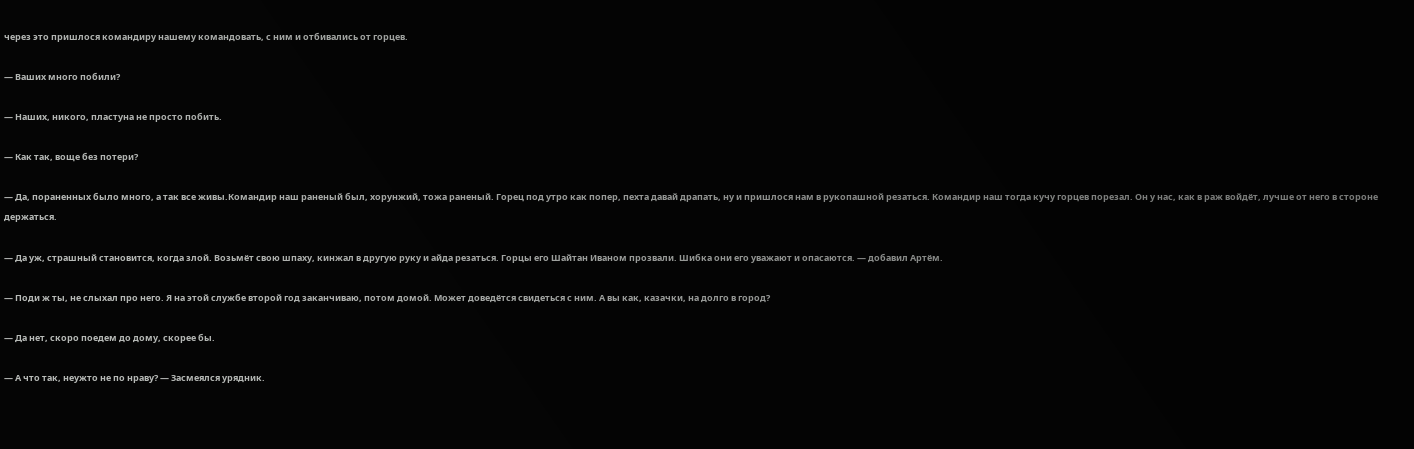через это пришлося командиру нашему командовать, с ним и отбивались от горцев.

— Ваших много побили?

— Наших, никого, пластуна не просто побить.

— Как так, воще без потери?

— Да, пораненных было много, а так все живы.Командир наш раненый был, хорунжий, тожа раненый. Горец под утро как попер, пехта давай драпать, ну и пришлося нам в рукопашной резаться. Командир наш тогда кучу горцев порезал. Он у нас, как в раж войдёт, лучше от него в стороне держаться.

— Да уж, страшный становится, когда злой. Возьмёт свою шпаху, кинжал в другую руку и айда резаться. Горцы его Шайтан Иваном прозвали. Шибка они его уважают и опасаются. — добавил Артём.

— Поди ж ты, не слыхал про него. Я на этой службе второй год заканчиваю, потом домой. Может доведётся свидеться с ним. А вы как, казачки, на долго в город?

— Да нет, скоро поедем до дому, скорее бы.

— А что так, неужто не по нраву? — Засмеялся урядник.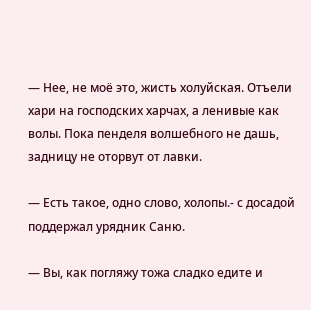— Нее, не моё это, жисть холуйская. Отъели хари на господских харчах, а ленивые как волы. Пока пенделя волшебного не дашь, задницу не оторвут от лавки.

— Есть такое, одно слово, холопы.- с досадой поддержал урядник Саню.

— Вы, как погляжу тожа сладко едите и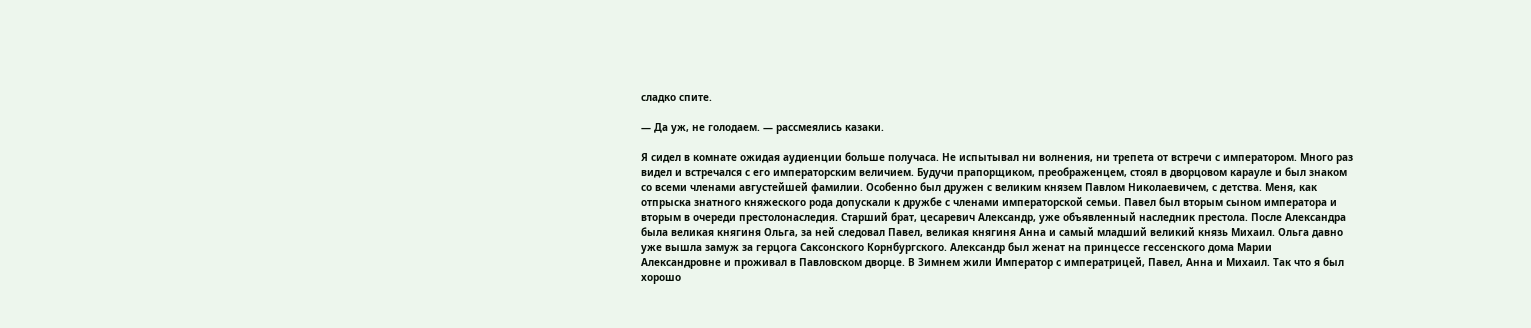сладко спите.

— Да уж, не голодаем. — рассмеялись казаки.

Я сидел в комнате ожидая аудиенции больше получаса. Не испытывал ни волнения, ни трепета от встречи с императором. Много раз видел и встречался с его императорским величием. Будучи прапорщиком, преображенцем, стоял в дворцовом карауле и был знаком со всеми членами августейшей фамилии. Особенно был дружен с великим князем Павлом Николаевичем, с детства. Меня, как отпрыска знатного княжеского рода допускали к дружбе с членами императорской семьи. Павел был вторым сыном императора и вторым в очереди престолонаследия. Старший брат, цесаревич Александр, уже объявленный наследник престола. После Александра была великая княгиня Ольга, за ней следовал Павел, великая княгиня Анна и самый младший великий князь Михаил. Ольга давно уже вышла замуж за герцога Саксонского Корнбургского. Александр был женат на принцессе гессенского дома Марии Александровне и проживал в Павловском дворце. В Зимнем жили Император с императрицей, Павел, Анна и Михаил. Так что я был хорошо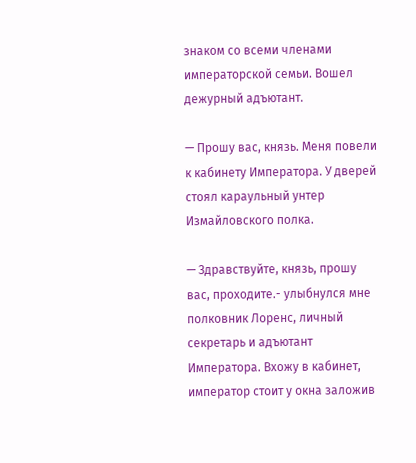знаком со всеми членами императорской семьи. Вошел дежурный адъютант.

— Прошу вас, князь. Меня повели к кабинету Императора. У дверей стоял караульный унтер Измайловского полка.

— Здравствуйте, князь, прошу вас, проходите.- улыбнулся мне полковник Лоренс, личный секретарь и адъютант Императора. Вхожу в кабинет, император стоит у окна заложив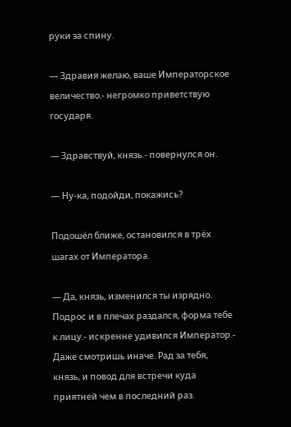руки за спину.

— Здравия желаю, ваше Императорское величество.- негромко приветствую государя.

— Здравствуй, князь.- повернулся он.

— Ну-ка, подойди, покажись?

Подошёл ближе, остановился в трёх шагах от Императора.

— Да, князь, изменился ты изрядно. Подрос и в плечах раздался, форма тебе к лицу.- искренне удивился Император.- Даже смотришь иначе. Рад за тебя, князь, и повод для встречи куда приятней чем в последний раз.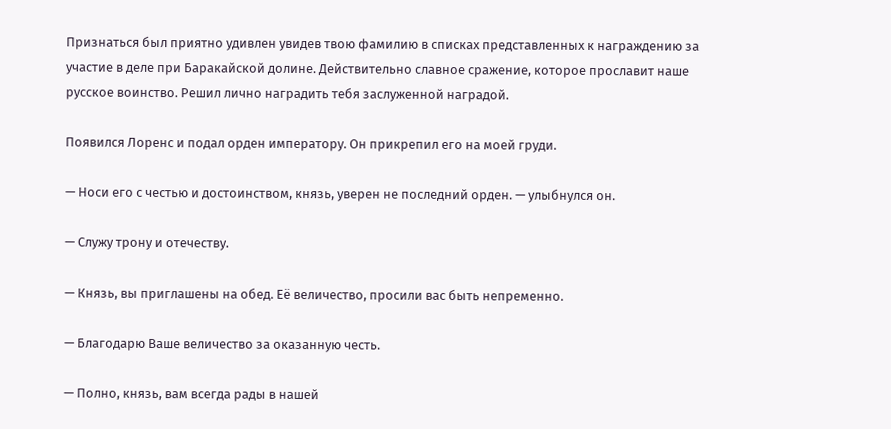Признаться был приятно удивлен увидев твою фамилию в списках представленных к награждению за участие в деле при Баракайской долине. Действительно славное сражение, которое прославит наше русское воинство. Решил лично наградить тебя заслуженной наградой.

Появился Лоренс и подал орден императору. Он прикрепил его на моей груди.

— Носи его с честью и достоинством, князь, уверен не последний орден. — улыбнулся он.

— Служу трону и отечеству.

— Князь, вы приглашены на обед. Её величество, просили вас быть непременно.

— Благодарю Ваше величество за оказанную честь.

— Полно, князь, вам всегда рады в нашей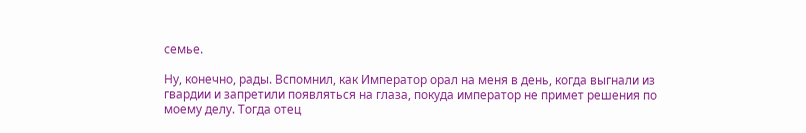семье.

Ну, конечно, рады. Вспомнил, как Император орал на меня в день, когда выгнали из гвардии и запретили появляться на глаза, покуда император не примет решения по моему делу. Тогда отец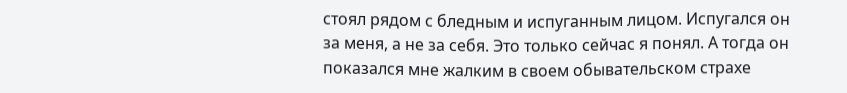стоял рядом с бледным и испуганным лицом. Испугался он за меня, а не за себя. Это только сейчас я понял. А тогда он показался мне жалким в своем обывательском страхе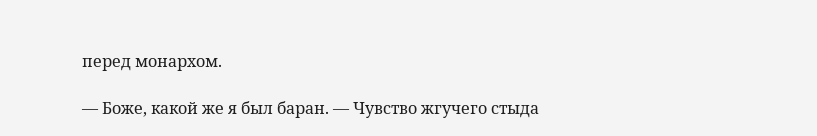перед монархом.

— Боже, какой же я был баран. — Чувство жгучего стыда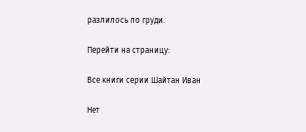разлилось по груди.

Перейти на страницу:

Все книги серии Шайтан Иван

Нет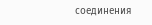соединения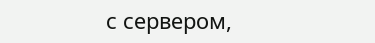с сервером,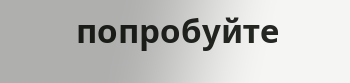попробуйте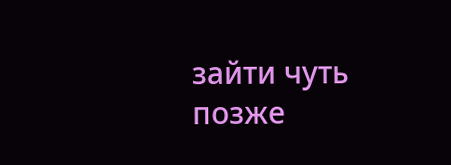зайти чуть позже